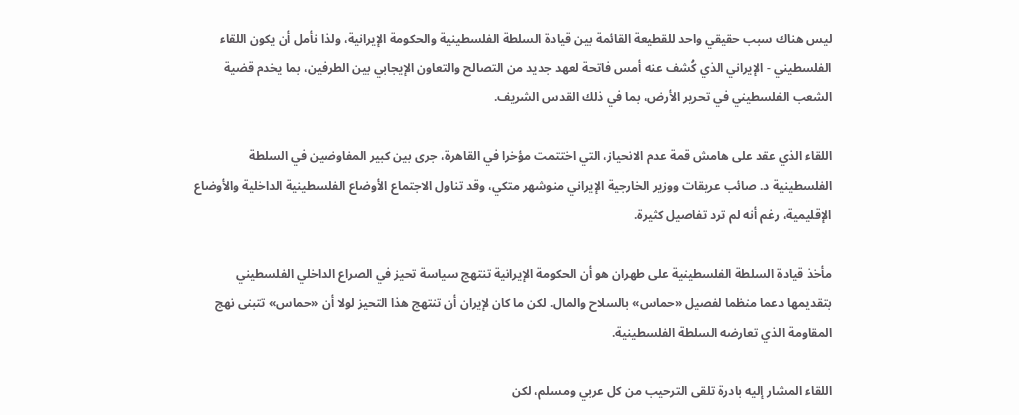ليس هناك سبب حقيقي واحد للقطيعة القائمة بين قيادة السلطة الفلسطينية والحكومة الإيرانية، ولذا نأمل أن يكون اللقاء الفلسطيني - الإيراني الذي كُشف عنه أمس فاتحة لعهد جديد من التصالح والتعاون الإيجابي بين الطرفين، بما يخدم قضية الشعب الفلسطيني في تحرير الأرض، بما في ذلك القدس الشريف.

اللقاء الذي عقد على هامش قمة عدم الانحياز، التي اختتمت مؤخرا في القاهرة، جرى بين كبير المفاوضين في السلطة الفلسطينية د. صائب عريقات ووزير الخارجية الإيراني منوشهر متكي، وقد تناول الاجتماع الأوضاع الفلسطينية الداخلية والأوضاع الإقليمية، رغم أنه لم ترد تفاصيل كثيرة.

مأخذ قيادة السلطة الفلسطينية على طهران هو أن الحكومة الإيرانية تنتهج سياسة تحيز في الصراع الداخلي الفلسطيني بتقديمها دعما منظما لفصيل «حماس» بالسلاح والمال. لكن ما كان لإيران أن تنتهج هذا التحيز لولا أن «حماس» تتبنى نهج المقاومة الذي تعارضه السلطة الفلسطينية.

اللقاء المشار إليه بادرة تلقى الترحيب من كل عربي ومسلم، لكن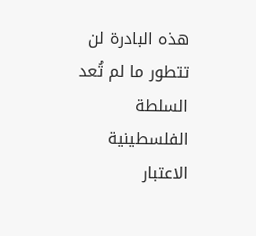هذه البادرة لن تتطور ما لم تُعد السلطة الفلسطينية الاعتبار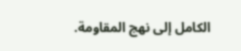الكامل إلى نهج المقاومة.